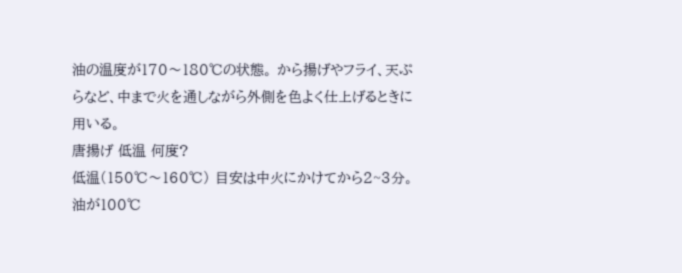油の温度が170〜180℃の状態。 から揚げやフライ、天ぷらなど、中まで火を通しながら外側を色よく仕上げるときに用いる。
唐揚げ 低温 何度?
低温(150℃〜160℃) 目安は中火にかけてから2~3分。 油が100℃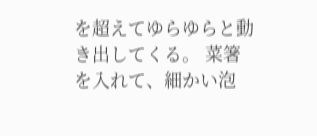を超えてゆらゆらと動き出してくる。 菜箸を入れて、細かい泡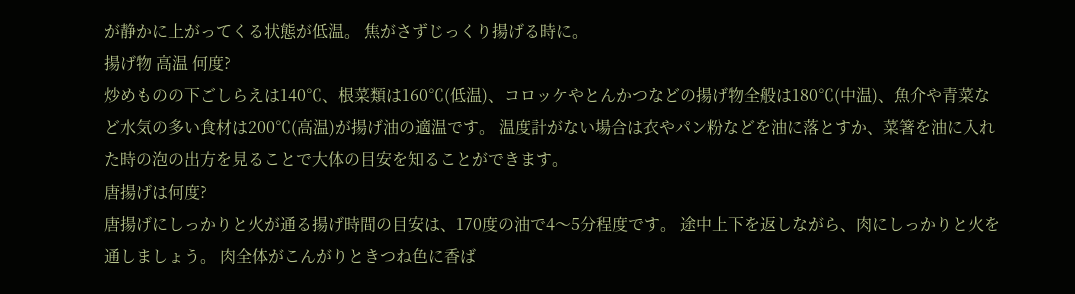が静かに上がってくる状態が低温。 焦がさずじっくり揚げる時に。
揚げ物 高温 何度?
炒めものの下ごしらえは140℃、根菜類は160℃(低温)、コロッケやとんかつなどの揚げ物全般は180℃(中温)、魚介や青菜など水気の多い食材は200℃(高温)が揚げ油の適温です。 温度計がない場合は衣やパン粉などを油に落とすか、菜箸を油に入れた時の泡の出方を見ることで大体の目安を知ることができます。
唐揚げは何度?
唐揚げにしっかりと火が通る揚げ時間の目安は、170度の油で4〜5分程度です。 途中上下を返しながら、肉にしっかりと火を通しましょう。 肉全体がこんがりときつね色に香ば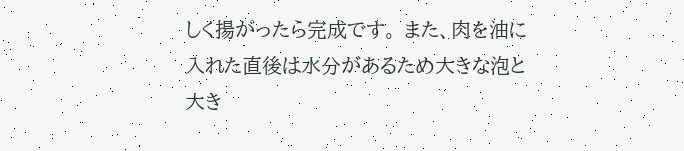しく揚がったら完成です。 また、肉を油に入れた直後は水分があるため大きな泡と大き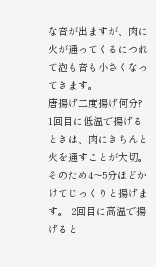な音が出ますが、肉に火が通ってくるにつれて泡も音も小さくなってきます。
唐揚げ二度揚げ何分?
1回目に低温で揚げるときは、肉にきちんと火を通すことが大切。 そのため4〜5分ほどかけてじっくりと揚げます。 2回目に高温で揚げると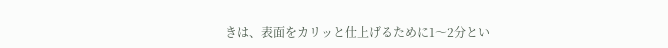きは、表面をカリッと仕上げるために1〜2分とい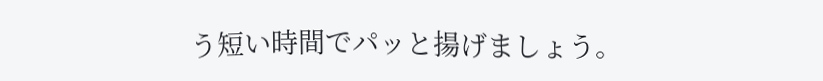う短い時間でパッと揚げましょう。